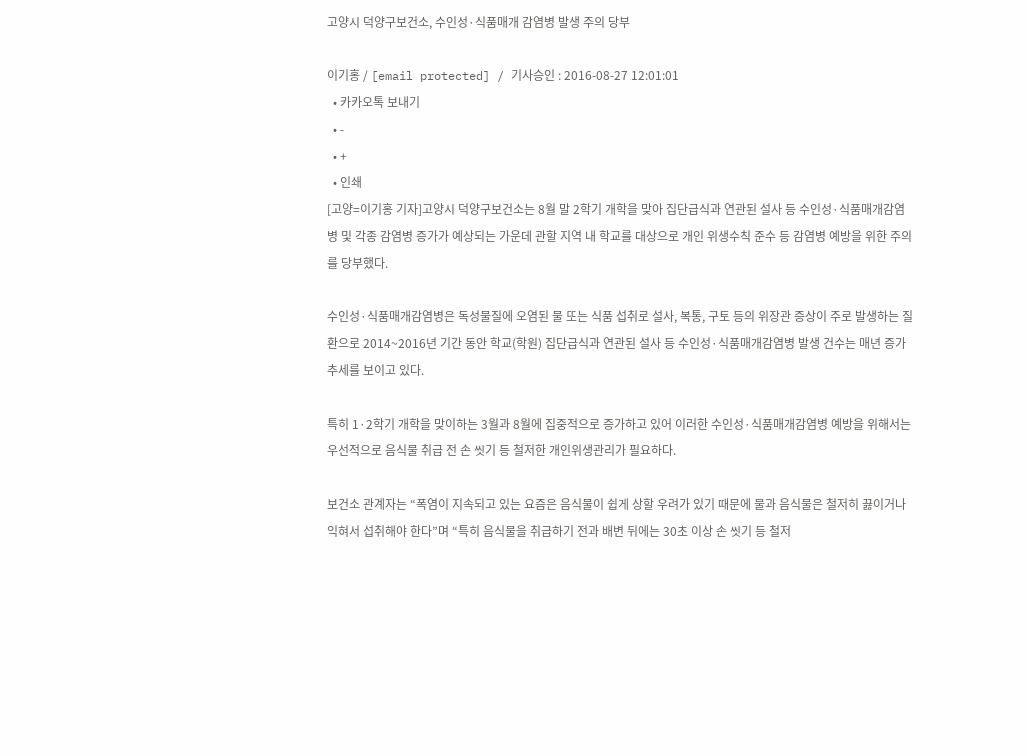고양시 덕양구보건소, 수인성·식품매개 감염병 발생 주의 당부

이기홍 / [email protected] / 기사승인 : 2016-08-27 12:01:01
  • 카카오톡 보내기
  • -
  • +
  • 인쇄
[고양=이기홍 기자]고양시 덕양구보건소는 8월 말 2학기 개학을 맞아 집단급식과 연관된 설사 등 수인성·식품매개감염병 및 각종 감염병 증가가 예상되는 가운데 관할 지역 내 학교를 대상으로 개인 위생수칙 준수 등 감염병 예방을 위한 주의를 당부했다.

수인성·식품매개감염병은 독성물질에 오염된 물 또는 식품 섭취로 설사, 복통, 구토 등의 위장관 증상이 주로 발생하는 질환으로 2014~2016년 기간 동안 학교(학원) 집단급식과 연관된 설사 등 수인성·식품매개감염병 발생 건수는 매년 증가 추세를 보이고 있다.

특히 1·2학기 개학을 맞이하는 3월과 8월에 집중적으로 증가하고 있어 이러한 수인성·식품매개감염병 예방을 위해서는 우선적으로 음식물 취급 전 손 씻기 등 철저한 개인위생관리가 필요하다.

보건소 관계자는 “폭염이 지속되고 있는 요즘은 음식물이 쉽게 상할 우려가 있기 때문에 물과 음식물은 철저히 끓이거나 익혀서 섭취해야 한다”며 “특히 음식물을 취급하기 전과 배변 뒤에는 30초 이상 손 씻기 등 철저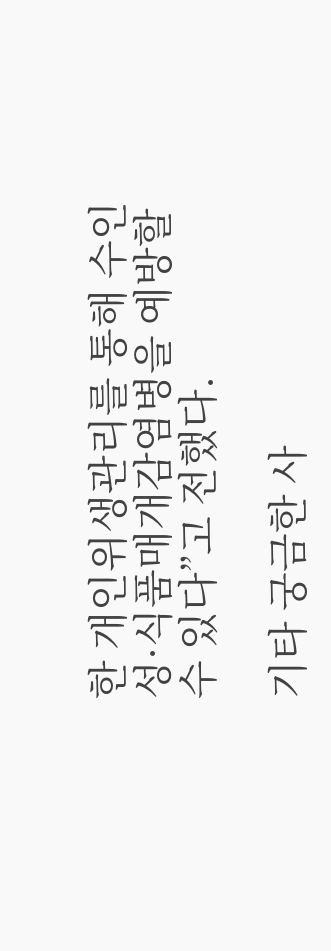한 개인위생관리를 통해 수인성·식품매개감염병을 예방할 수 있다”고 전했다.

기타 궁금한 사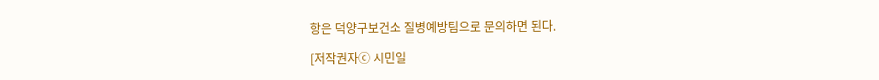항은 덕양구보건소 질병예방팀으로 문의하면 된다.

[저작권자ⓒ 시민일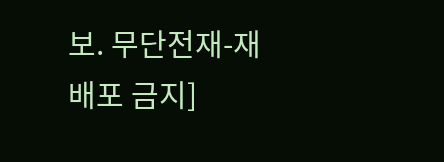보. 무단전재-재배포 금지]